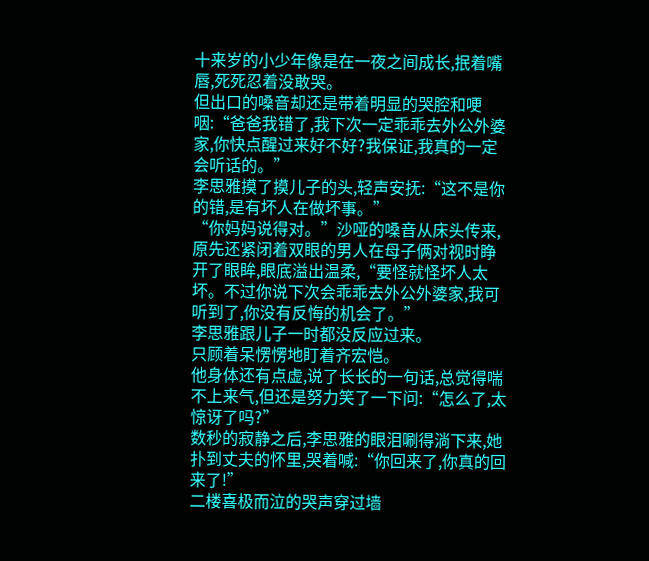十来岁的小少年像是在一夜之间成长,抿着嘴唇,死死忍着没敢哭。
但出口的嗓音却还是带着明显的哭腔和哽咽:“爸爸我错了,我下次一定乖乖去外公外婆家,你快点醒过来好不好?我保证,我真的一定会听话的。”
李思雅摸了摸儿子的头,轻声安抚:“这不是你的错,是有坏人在做坏事。”
“你妈妈说得对。”沙哑的嗓音从床头传来,原先还紧闭着双眼的男人在母子俩对视时睁开了眼眸,眼底溢出温柔,“要怪就怪坏人太坏。不过你说下次会乖乖去外公外婆家,我可听到了,你没有反悔的机会了。”
李思雅跟儿子一时都没反应过来。
只顾着呆愣愣地盯着齐宏恺。
他身体还有点虚,说了长长的一句话,总觉得喘不上来气,但还是努力笑了一下问:“怎么了,太惊讶了吗?”
数秒的寂静之后,李思雅的眼泪唰得淌下来,她扑到丈夫的怀里,哭着喊:“你回来了,你真的回来了!”
二楼喜极而泣的哭声穿过墙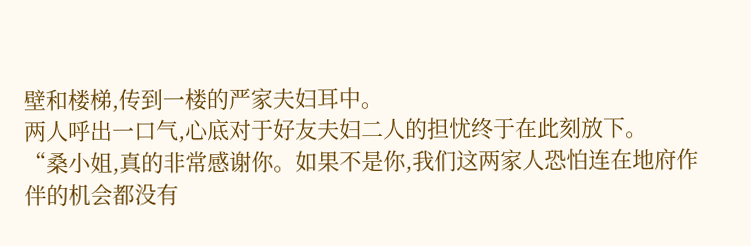壁和楼梯,传到一楼的严家夫妇耳中。
两人呼出一口气,心底对于好友夫妇二人的担忧终于在此刻放下。
“桑小姐,真的非常感谢你。如果不是你,我们这两家人恐怕连在地府作伴的机会都没有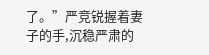了。”严竞锐握着妻子的手,沉稳严肃的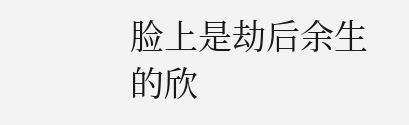脸上是劫后余生的欣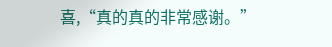喜,“真的真的非常感谢。”